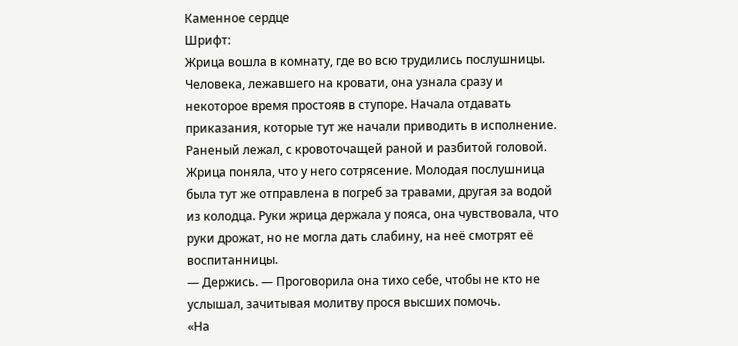Каменное сердце
Шрифт:
Жрица вошла в комнату, где во всю трудились послушницы. Человека, лежавшего на кровати, она узнала сразу и некоторое время простояв в ступоре. Начала отдавать приказания, которые тут же начали приводить в исполнение. Раненый лежал, с кровоточащей раной и разбитой головой. Жрица поняла, что у него сотрясение. Молодая послушница была тут же отправлена в погреб за травами, другая за водой из колодца. Руки жрица держала у пояса, она чувствовала, что руки дрожат, но не могла дать слабину, на неё смотрят её воспитанницы.
— Держись. — Проговорила она тихо себе, чтобы не кто не услышал, зачитывая молитву прося высших помочь.
«На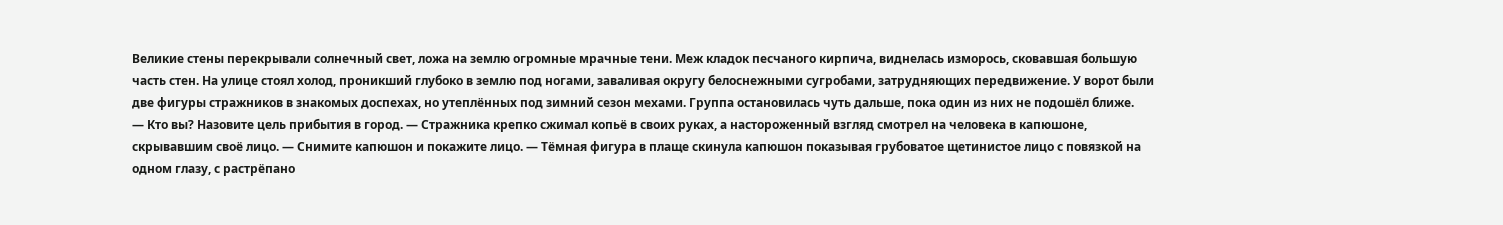Великие стены перекрывали солнечный свет, ложа на землю огромные мрачные тени. Меж кладок песчаного кирпича, виднелась изморось, сковавшая большую часть стен. На улице стоял холод, проникший глубоко в землю под ногами, заваливая округу белоснежными сугробами, затрудняющих передвижение. У ворот были две фигуры стражников в знакомых доспехах, но утеплённых под зимний сезон мехами. Группа остановилась чуть дальше, пока один из них не подошёл ближе.
— Кто вы? Назовите цель прибытия в город. — Стражника крепко сжимал копьё в своих руках, а настороженный взгляд смотрел на человека в капюшоне, скрывавшим своё лицо. — Снимите капюшон и покажите лицо. — Тёмная фигура в плаще скинула капюшон показывая грубоватое щетинистое лицо с повязкой на одном глазу, с растрёпано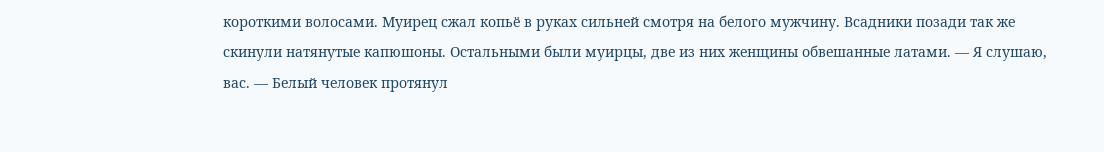короткими волосами. Муирец сжал копьё в руках сильней смотря на белого мужчину. Всадники позади так же скинули натянутые капюшоны. Остальными были муирцы, две из них женщины обвешанные латами. — Я слушаю, вас. — Белый человек протянул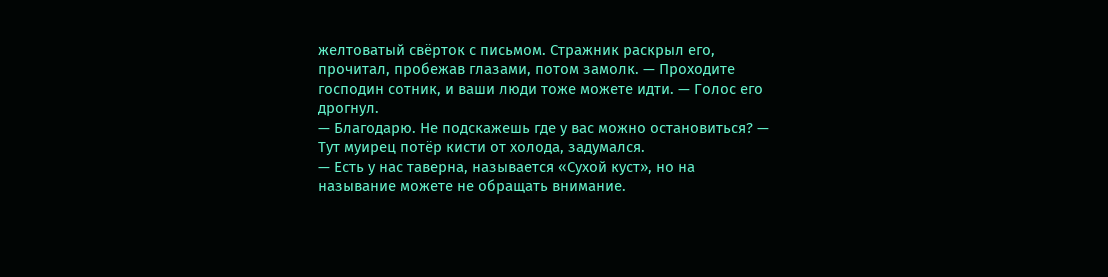желтоватый свёрток с письмом. Стражник раскрыл его, прочитал, пробежав глазами, потом замолк. — Проходите господин сотник, и ваши люди тоже можете идти. — Голос его дрогнул.
— Благодарю. Не подскажешь где у вас можно остановиться? — Тут муирец потёр кисти от холода, задумался.
— Есть у нас таверна, называется «Сухой куст», но на называние можете не обращать внимание.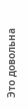Это довольна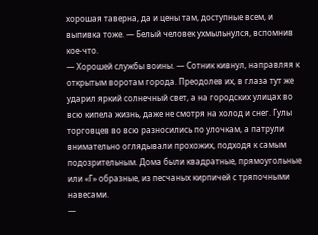хорошая таверна, да и цены там, доступные всем, и выпивка тоже. — Белый человек ухмыльнулся, вспомнив кое-что.
— Хорошей службы воины. — Сотник кивнул, направляя к открытым воротам города. Преодолев их, в глаза тут же ударил яркий солнечный свет, а на городских улицах во всю кипела жизнь, даже не смотря на холод и снег. Гулы торговцев во всю разносились по улочкам, а патрули внимательно оглядывали прохожих, подходя к самым подозрительным. Дома были квадратные, прямоугольные или «Г» образные, из песчаных кирпичей с тряпочными навесами.
—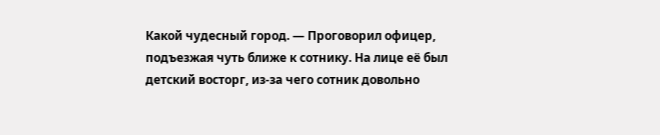Какой чудесный город. — Проговорил офицер, подъезжая чуть ближе к сотнику. На лице её был детский восторг, из-за чего сотник довольно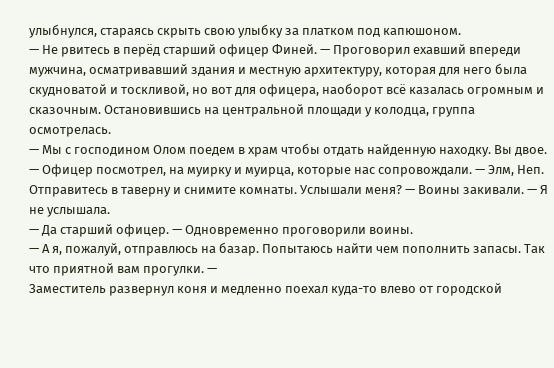улыбнулся, стараясь скрыть свою улыбку за платком под капюшоном.
— Не рвитесь в перёд старший офицер Финей. — Проговорил ехавший впереди мужчина, осматривавший здания и местную архитектуру, которая для него была скудноватой и тоскливой, но вот для офицера, наоборот всё казалась огромным и сказочным. Остановившись на центральной площади у колодца, группа осмотрелась.
— Мы с господином Олом поедем в храм чтобы отдать найденную находку. Вы двое. — Офицер посмотрел, на муирку и муирца, которые нас сопровождали. — Элм, Неп. Отправитесь в таверну и снимите комнаты. Услышали меня? — Воины закивали. — Я не услышала.
— Да старший офицер. — Одновременно проговорили воины.
— А я, пожалуй, отправлюсь на базар. Попытаюсь найти чем пополнить запасы. Так что приятной вам прогулки. —
Заместитель развернул коня и медленно поехал куда-то влево от городской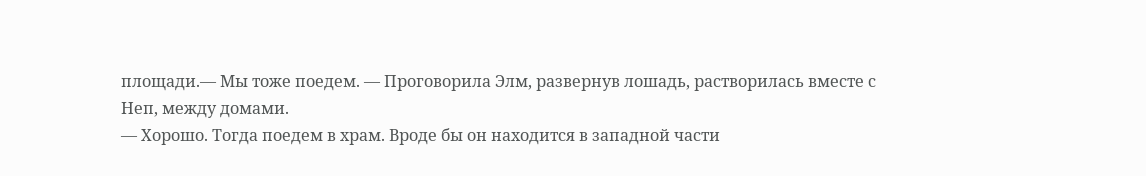площади.— Мы тоже поедем. — Проговорила Элм, развернув лошадь, растворилась вместе с Неп, между домами.
— Хорошо. Тогда поедем в храм. Вроде бы он находится в западной части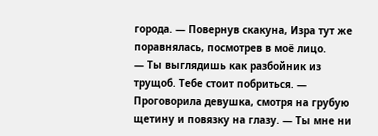города. — Повернув скакуна, Изра тут же поравнялась, посмотрев в моё лицо.
— Ты выглядишь как разбойник из трущоб. Тебе стоит побриться. — Проговорила девушка, смотря на грубую щетину и повязку на глазу. — Ты мне ни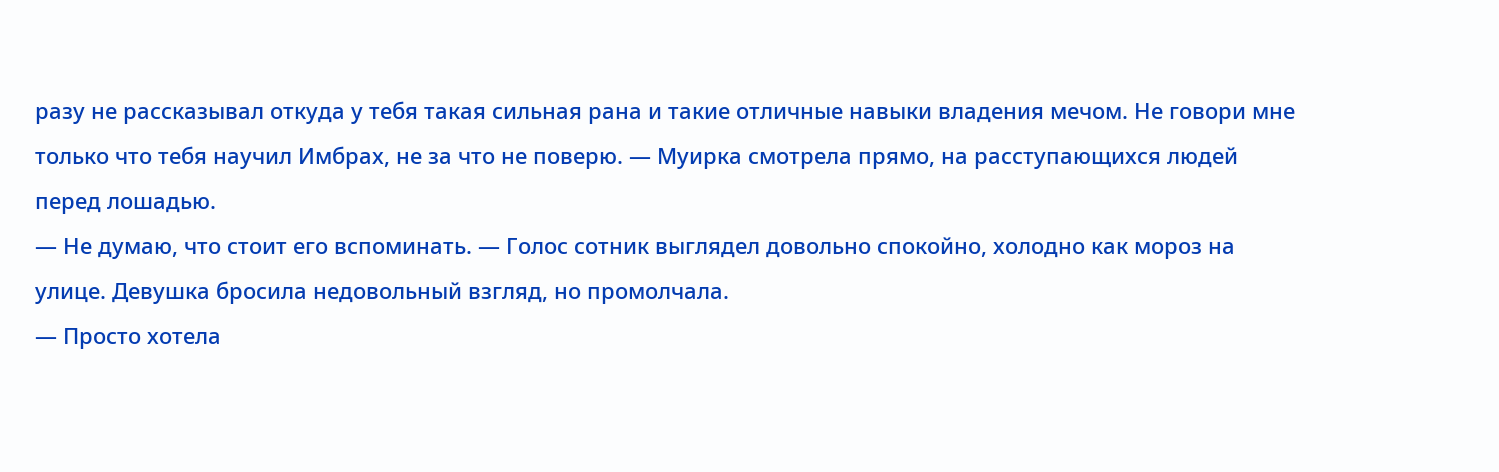разу не рассказывал откуда у тебя такая сильная рана и такие отличные навыки владения мечом. Не говори мне только что тебя научил Имбрах, не за что не поверю. — Муирка смотрела прямо, на расступающихся людей перед лошадью.
— Не думаю, что стоит его вспоминать. — Голос сотник выглядел довольно спокойно, холодно как мороз на улице. Девушка бросила недовольный взгляд, но промолчала.
— Просто хотела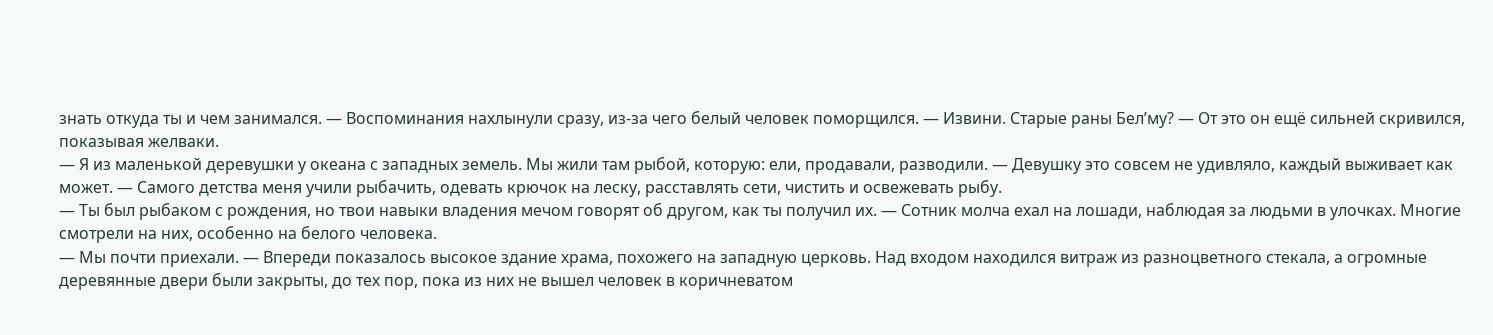знать откуда ты и чем занимался. — Воспоминания нахлынули сразу, из-за чего белый человек поморщился. — Извини. Старые раны Бел’му? — От это он ещё сильней скривился, показывая желваки.
— Я из маленькой деревушки у океана с западных земель. Мы жили там рыбой, которую: ели, продавали, разводили. — Девушку это совсем не удивляло, каждый выживает как может. — Самого детства меня учили рыбачить, одевать крючок на леску, расставлять сети, чистить и освежевать рыбу.
— Ты был рыбаком с рождения, но твои навыки владения мечом говорят об другом, как ты получил их. — Сотник молча ехал на лошади, наблюдая за людьми в улочках. Многие смотрели на них, особенно на белого человека.
— Мы почти приехали. — Впереди показалось высокое здание храма, похожего на западную церковь. Над входом находился витраж из разноцветного стекала, а огромные деревянные двери были закрыты, до тех пор, пока из них не вышел человек в коричневатом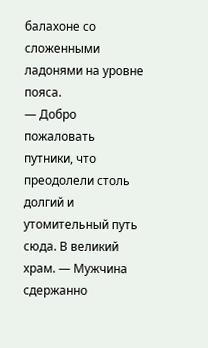балахоне со сложенными ладонями на уровне пояса.
— Добро пожаловать путники, что преодолели столь долгий и утомительный путь сюда. В великий храм. — Мужчина сдержанно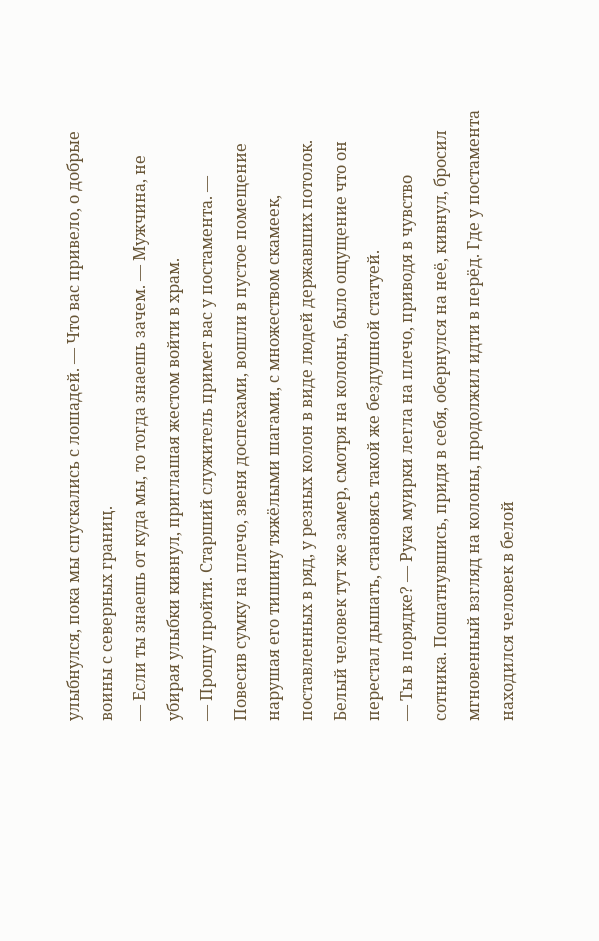улыбнулся, пока мы спускались с лошадей. — Что вас привело, о добрые воины с северных границ.
— Если ты знаешь от куда мы, то тогда знаешь зачем. — Мужчина, не убирая улыбки кивнул, приглашая жестом войти в храм.
— Прошу пройти. Старший служитель примет вас у постамента. — Повесив сумку на плечо, звеня доспехами, вошли в пустое помещение нарушая его тишину тяжёлыми шагами, с множеством скамеек, поставленных в ряд, у резных колон в виде людей державших потолок. Белый человек тут же замер, смотря на колоны, было ощущение что он перестал дышать, становясь такой же бездушной статуей.
— Ты в порядке? — Рука муирки легла на плечо, приводя в чувство сотника. Пошатнувшись, придя в себя, обернулся на неё, кивнул, бросил мгновенный взгляд на колоны, продолжил идти в перёд. Где у постамента находился человек в белой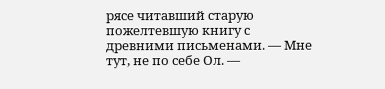рясе читавший старую пожелтевшую книгу с древними письменами. — Мне тут, не по себе Ол. —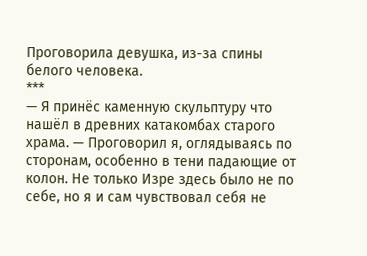Проговорила девушка, из-за спины белого человека.
***
— Я принёс каменную скульптуру что нашёл в древних катакомбах старого храма. — Проговорил я, оглядываясь по сторонам, особенно в тени падающие от колон. Не только Изре здесь было не по себе, но я и сам чувствовал себя не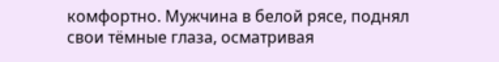комфортно. Мужчина в белой рясе, поднял свои тёмные глаза, осматривая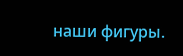наши фигуры.